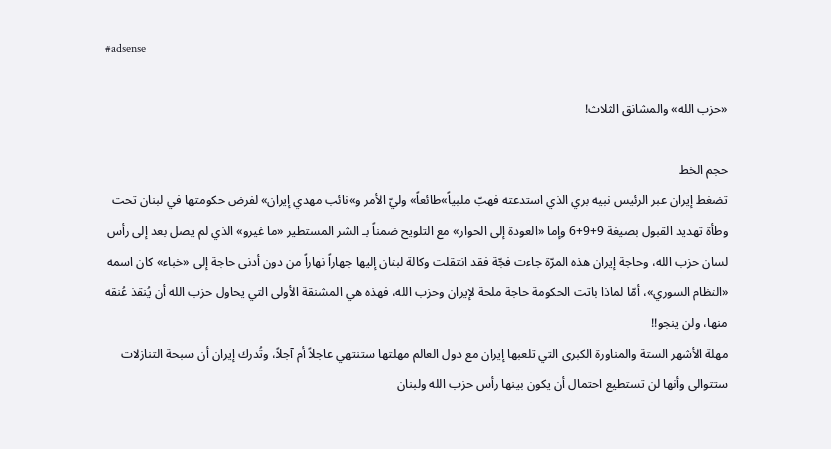#adsense

«حزب الله» والمشانق الثلاث!

حجم الخط
تضغط إيران عبر الرئيس نبيه بري الذي استدعته فهبّ ملبياً»طائعاً» وليّ الأمر و»نائب مهدي إيران» لفرض حكومتها في لبنان تحت وطأة تهديد القبول بصيغة 9+9+6 وإما «العودة إلى الحوار» مع التلويح ضمناً بـ الشر المستطير «ما غيرو» الذي لم يصل بعد إلى رأس لسان حزب الله، وحاجة إيران هذه المرّة جاءت فجّة فقد انتقلت وكالة لبنان إليها جهاراً نهاراً من دون أدنى حاجة إلى «خباء» كان اسمه «النظام السوري»، أمّا لماذا باتت الحكومة حاجة ملحة لإيران وحزب الله، فهذه هي المشنقة الأولى التي يحاول حزب الله أن يُنقذ عُنقه منها، ولن ينجو!!
مهلة الأشهر الستة والمناورة الكبرى التي تلعبها إيران مع دول العالم مهلتها ستنتهي عاجلاً أم آجلاً، وتُدرك إيران أن سبحة التنازلات ستتوالى وأنها لن تستطيع احتمال أن يكون بينها رأس حزب الله ولبنان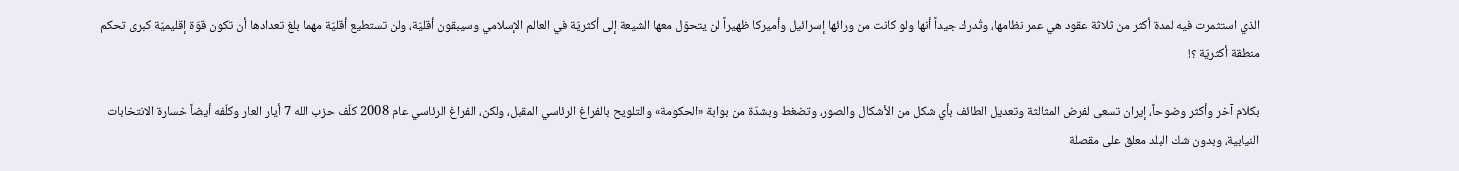الذي استثمرت فيه لمدة أكثر من ثلاثة عقود هي عمر نظامها، وتُدرك جيداً أنها ولو كانت من ورائها إسرائيل وأميركا ظهيراً لن يتحوّل معها الشيعة إلى أكثريّة في العالم الإسلامي وسيبقون أقليّة، ولن تستطيع أقليّة مهما بلغ تعدادها أن تكون قوّة إقليميّة كبرى تحكم منطقة أكثريّة ؟!

بكلام آخر وأكثر وضوحاً، إيران تسعى لفرض المثالثة وتعديل الطائف بأي شكل من الأشكال والصور، وتضغط وبشدّة من بوابة «الحكومة» والتلويح بالفراغ الرئاسي المقبل، ولكن، الفراغ الرئاسي عام 2008 كلّف حزب الله 7 أيار العار وكلّفه أيضاً خسارة الانتخابات النيابية، وبدون شك البلد معلق على مقصلة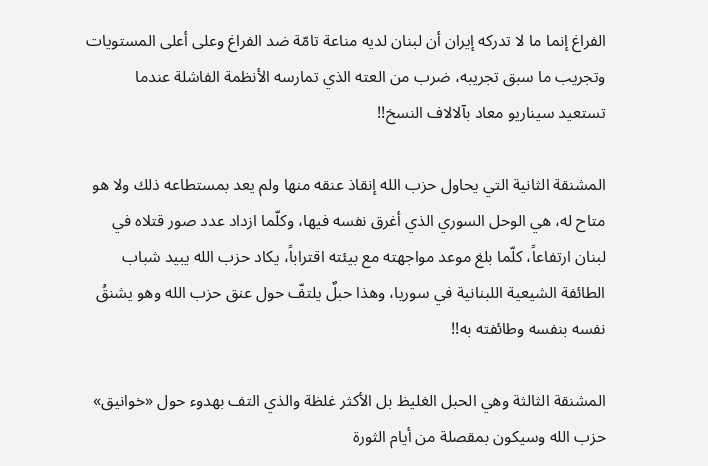الفراغ إنما ما لا تدركه إيران أن لبنان لديه مناعة تامّة ضد الفراغ وعلى أعلى المستويات وتجريب ما سبق تجريبه، ضرب من العته الذي تمارسه الأنظمة الفاشلة عندما تستعيد سيناريو معاد بآلالاف النسخ!!

المشنقة الثانية التي يحاول حزب الله إنقاذ عنقه منها ولم يعد بمستطاعه ذلك ولا هو متاح له، هي الوحل السوري الذي أغرق نفسه فيها، وكلّما ازداد عدد صور قتلاه في لبنان ارتفاعاً، كلّما بلغ موعد مواجهته مع بيئته اقتراباً، يكاد حزب الله يبيد شباب الطائفة الشيعية اللبنانية في سوريا، وهذا حبلٌ يلتفّ حول عنق حزب الله وهو يشنقُ نفسه بنفسه وطائفته به!!

المشنقة الثالثة وهي الحبل الغليظ بل الأكثر غلظة والذي التف بهدوء حول «خوانيق» حزب الله وسيكون بمقصلة من أيام الثورة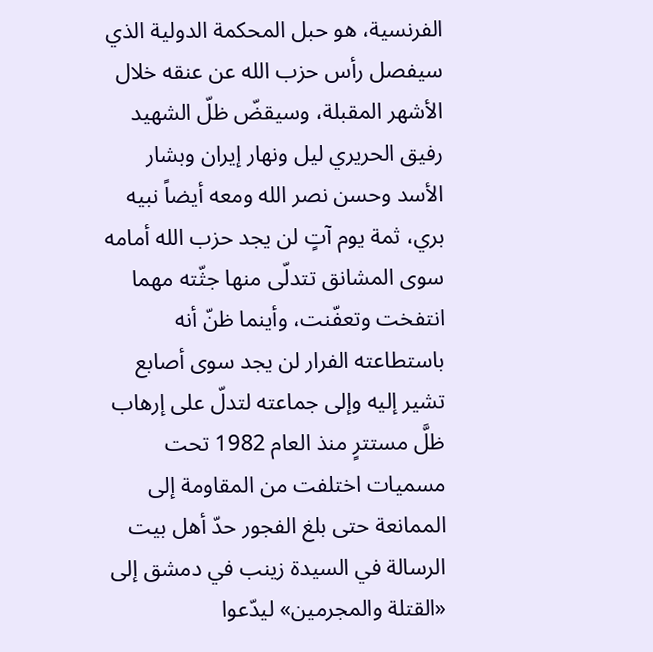الفرنسية، هو حبل المحكمة الدولية الذي سيفصل رأس حزب الله عن عنقه خلال الأشهر المقبلة، وسيقضّ ظلّ الشهيد رفيق الحريري ليل ونهار إيران وبشار الأسد وحسن نصر الله ومعه أيضاً نبيه بري، ثمة يوم آتٍ لن يجد حزب الله أمامه سوى المشانق تتدلّى منها جثّته مهما انتفخت وتعفّنت، وأينما ظنّ أنه باستطاعته الفرار لن يجد سوى أصابع تشير إليه وإلى جماعته لتدلّ على إرهاب ظلَّ مستترٍ منذ العام 1982 تحت مسميات اختلفت من المقاومة إلى الممانعة حتى بلغ الفجور حدّ أهل بيت الرسالة في السيدة زينب في دمشق إلى «القتلة والمجرمين» ليدّعوا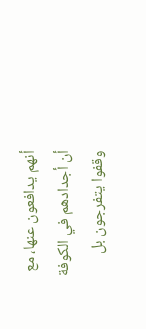أنهم يدافعون عنها، مع أن أجدادهم في الكوفة وقفوا يتفرجون بل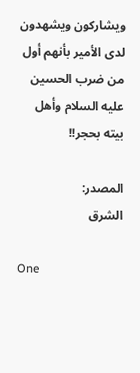ويشاركون ويشهدون لدى الأمير بأنهم أول من ضرب الحسين عليه السلام وأهل بيته بحجر!!

المصدر:
الشرق

One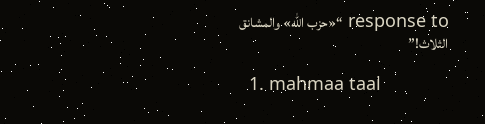response to “«حزب الله» والمشانق الثلاث!”

  1. mahmaa taal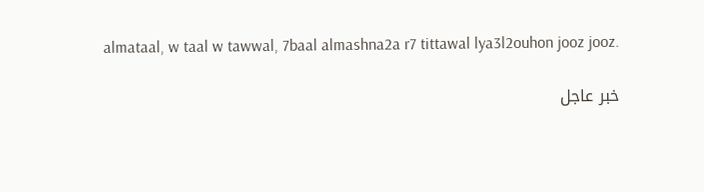almataal, w taal w tawwal, 7baal almashna2a r7 tittawal lya3l2ouhon jooz jooz.

خبر عاجل